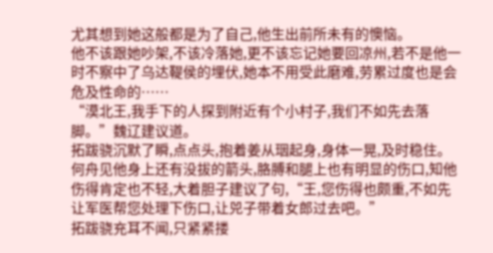尤其想到她这般都是为了自己,他生出前所未有的懊恼。
他不该跟她吵架,不该冷落她,更不该忘记她要回凉州,若不是他一时不察中了乌达鞮侯的埋伏,她本不用受此磨难,劳累过度也是会危及性命的……
“漠北王,我手下的人探到附近有个小村子,我们不如先去落脚。”魏辽建议道。
拓跋骁沉默了瞬,点点头,抱着姜从珚起身,身体一晃,及时稳住。
何舟见他身上还有没拔的箭头,胳膊和腿上也有明显的伤口,知他伤得肯定也不轻,大着胆子建议了句,“王,您伤得也颇重,不如先让军医帮您处理下伤口,让兕子带着女郎过去吧。”
拓跋骁充耳不闻,只紧紧搂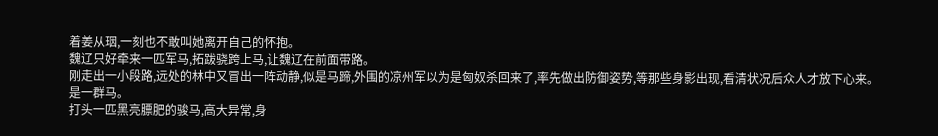着姜从珚,一刻也不敢叫她离开自己的怀抱。
魏辽只好牵来一匹军马,拓跋骁跨上马,让魏辽在前面带路。
刚走出一小段路,远处的林中又冒出一阵动静,似是马蹄,外围的凉州军以为是匈奴杀回来了,率先做出防御姿势,等那些身影出现,看清状况后众人才放下心来。
是一群马。
打头一匹黑亮膘肥的骏马,高大异常,身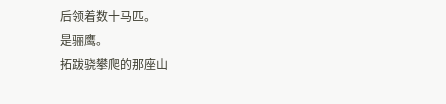后领着数十马匹。
是骊鹰。
拓跋骁攀爬的那座山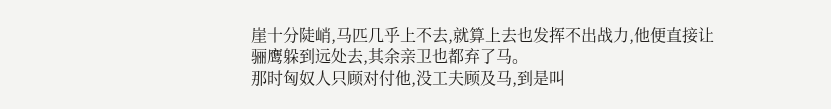崖十分陡峭,马匹几乎上不去,就算上去也发挥不出战力,他便直接让骊鹰躲到远处去,其余亲卫也都弃了马。
那时匈奴人只顾对付他,没工夫顾及马,到是叫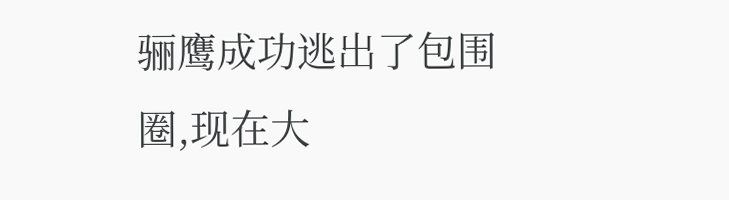骊鹰成功逃出了包围圈,现在大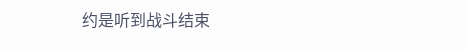约是听到战斗结束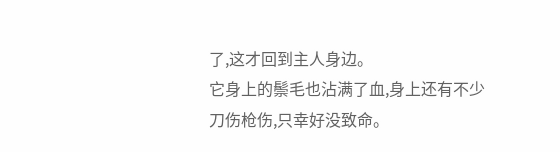了,这才回到主人身边。
它身上的鬃毛也沾满了血,身上还有不少刀伤枪伤,只幸好没致命。